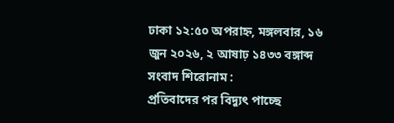ঢাকা ১২:৫০ অপরাহ্ন, মঙ্গলবার, ১৬ জুন ২০২৬, ২ আষাঢ় ১৪৩৩ বঙ্গাব্দ
সংবাদ শিরোনাম :
প্রতিবাদের পর বিদ্যুৎ পাচ্ছে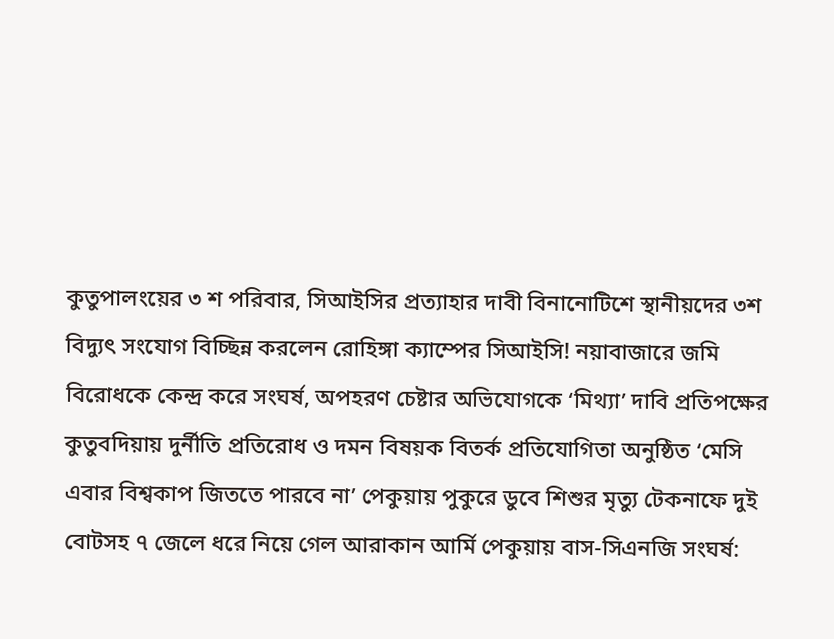কুতুপালংয়ের ৩ শ পরিবার, সিআইসির প্রত্যাহার দাবী বিনানোটিশে স্থানীয়দের ৩শ বিদ্যুৎ সংযোগ বিচ্ছিন্ন করলেন রোহিঙ্গা ক্যাম্পের সিআইসি! নয়াবাজারে জমি বিরোধকে কেন্দ্র করে সংঘর্ষ, অপহরণ চেষ্টার অভিযোগকে ‘মিথ্যা’ দাবি প্রতিপক্ষের কুতুবদিয়ায় দুর্নীতি প্রতিরোধ ও দমন বিষয়ক বিতর্ক প্রতিযোগিতা অনুষ্ঠিত ‘মেসি এবার বিশ্বকাপ জিততে পারবে না’ পেকুয়ায় পুকুরে ডুবে শিশুর মৃত্যু টেকনাফে দুই বোটসহ ৭ জেলে ধরে নিয়ে গেল আরাকান আর্মি পেকুয়ায় বাস-সিএনজি সংঘর্ষ: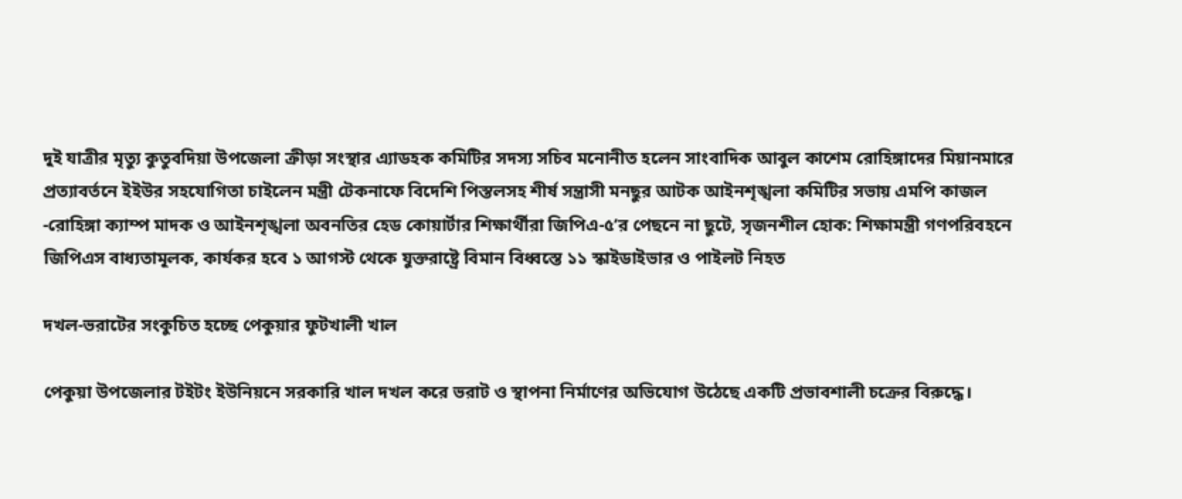দুই যাত্রীর মৃত্যু কুতুবদিয়া উপজেলা ক্রীড়া সংস্থার এ্যাডহক কমিটির সদস্য সচিব মনোনীত হলেন সাংবাদিক আবুল কাশেম রোহিঙ্গাদের মিয়ানমারে প্রত্যাবর্তনে ইইউর সহযোগিতা চাইলেন মন্ত্রী টেকনাফে বিদেশি পিস্তলসহ শীর্ষ সন্ত্রাসী মনছুর আটক আইনশৃঙ্খলা কমিটির সভায় এমপি কাজল -রোহিঙ্গা ক্যাম্প মাদক ও আইনশৃঙ্খলা অবনতির হেড কোয়ার্টার শিক্ষার্থীরা জিপিএ-৫’র পেছনে না ছুটে, সৃজনশীল হোক: শিক্ষামন্ত্রী গণপরিবহনে জিপিএস বাধ্যতামূলক, কার্যকর হবে ১ আগস্ট থেকে যুক্তরাষ্ট্রে বিমান বিধ্বস্তে ১১ স্কাইডাইভার ও পাইলট নিহত

দখল-ভরাটের সংকুচিত হচ্ছে পেকুয়ার ফুটখালী খাল

পেকুয়া উপজেলার টইটং ইউনিয়নে সরকারি খাল দখল করে ভরাট ও স্থাপনা নির্মাণের অভিযোগ উঠেছে একটি প্রভাবশালী চক্রের বিরুদ্ধে।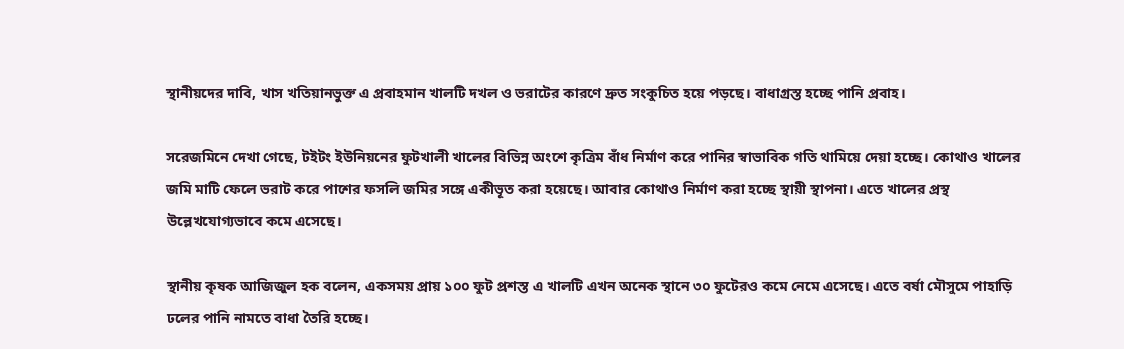স্থানীয়দের দাবি, খাস খতিয়ানভুক্ত এ প্রবাহমান খালটি দখল ও ভরাটের কারণে দ্রুত সংকুচিত হয়ে পড়ছে। বাধাগ্রস্ত হচ্ছে পানি প্রবাহ।

সরেজমিনে দেখা গেছে, টইটং ইউনিয়নের ফুটখালী খালের বিভিন্ন অংশে কৃত্রিম বাঁধ নির্মাণ করে পানির স্বাভাবিক গতি থামিয়ে দেয়া হচ্ছে। কোথাও খালের জমি মাটি ফেলে ভরাট করে পাশের ফসলি জমির সঙ্গে একীভূত করা হয়েছে। আবার কোথাও নির্মাণ করা হচ্ছে স্থায়ী স্থাপনা। এতে খালের প্রস্থ উল্লেখযোগ্যভাবে কমে এসেছে।

স্থানীয় কৃষক আজিজুল হক বলেন, একসময় প্রায় ১০০ ফুট প্রশস্ত এ খালটি এখন অনেক স্থানে ৩০ ফুটেরও কমে নেমে এসেছে। এতে বর্ষা মৌসুমে পাহাড়ি ঢলের পানি নামতে বাধা তৈরি হচ্ছে।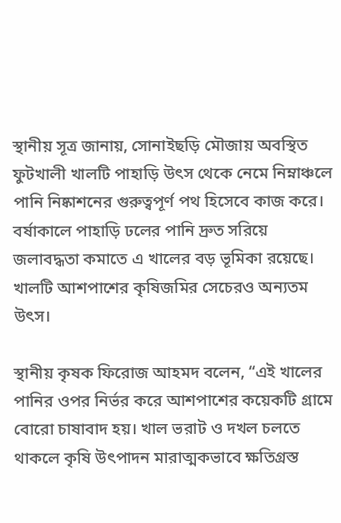স্থানীয় সূত্র জানায়, সোনাইছড়ি মৌজায় অবস্থিত ফুটখালী খালটি পাহাড়ি উৎস থেকে নেমে নিম্নাঞ্চলে পানি নিষ্কাশনের গুরুত্বপূর্ণ পথ হিসেবে কাজ করে। বর্ষাকালে পাহাড়ি ঢলের পানি দ্রুত সরিয়ে জলাবদ্ধতা কমাতে এ খালের বড় ভূমিকা রয়েছে। খালটি আশপাশের কৃষিজমির সেচেরও অন্যতম উৎস।

স্থানীয় কৃষক ফিরোজ আহমদ বলেন, “এই খালের পানির ওপর নির্ভর করে আশপাশের কয়েকটি গ্রামে বোরো চাষাবাদ হয়। খাল ভরাট ও দখল চলতে থাকলে কৃষি উৎপাদন মারাত্মকভাবে ক্ষতিগ্রস্ত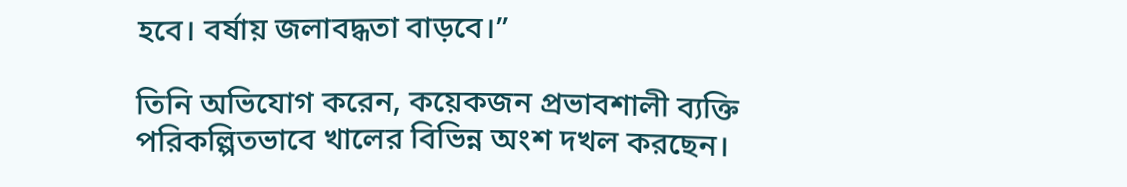হবে। বর্ষায় জলাবদ্ধতা বাড়বে।”

তিনি অভিযোগ করেন, কয়েকজন প্রভাবশালী ব্যক্তি পরিকল্পিতভাবে খালের বিভিন্ন অংশ দখল করছেন।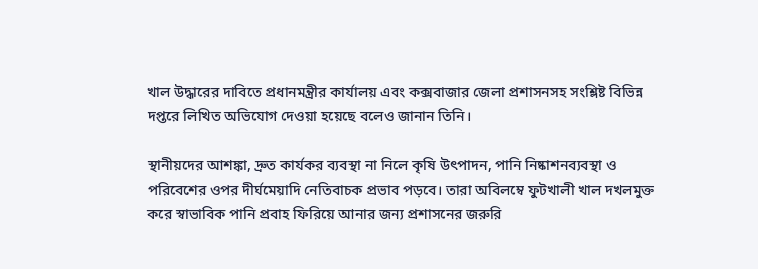খাল উদ্ধারের দাবিতে প্রধানমন্ত্রীর কার্যালয় এবং কক্সবাজার জেলা প্রশাসনসহ সংশ্লিষ্ট বিভিন্ন দপ্তরে লিখিত অভিযোগ দেওয়া হয়েছে বলেও জানান তিনি।

স্থানীয়দের আশঙ্কা, দ্রুত কার্যকর ব্যবস্থা না নিলে কৃষি উৎপাদন, পানি নিষ্কাশনব্যবস্থা ও পরিবেশের ওপর দীর্ঘমেয়াদি নেতিবাচক প্রভাব পড়বে। তারা অবিলম্বে ফুটখালী খাল দখলমুক্ত করে স্বাভাবিক পানি প্রবাহ ফিরিয়ে আনার জন্য প্রশাসনের জরুরি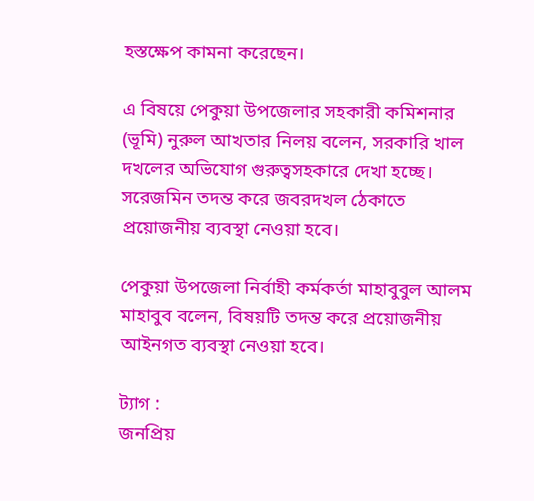হস্তক্ষেপ কামনা করেছেন।

এ বিষয়ে পেকুয়া উপজেলার সহকারী কমিশনার (ভূমি) নুরুল আখতার নিলয় বলেন, সরকারি খাল দখলের অভিযোগ গুরুত্বসহকারে দেখা হচ্ছে। সরেজমিন তদন্ত করে জবরদখল ঠেকাতে প্রয়োজনীয় ব্যবস্থা নেওয়া হবে।

পেকুয়া উপজেলা নির্বাহী কর্মকর্তা মাহাবুবুল আলম মাহাবুব বলেন, বিষয়টি তদন্ত করে প্রয়োজনীয় আইনগত ব্যবস্থা নেওয়া হবে।

ট্যাগ :
জনপ্রিয়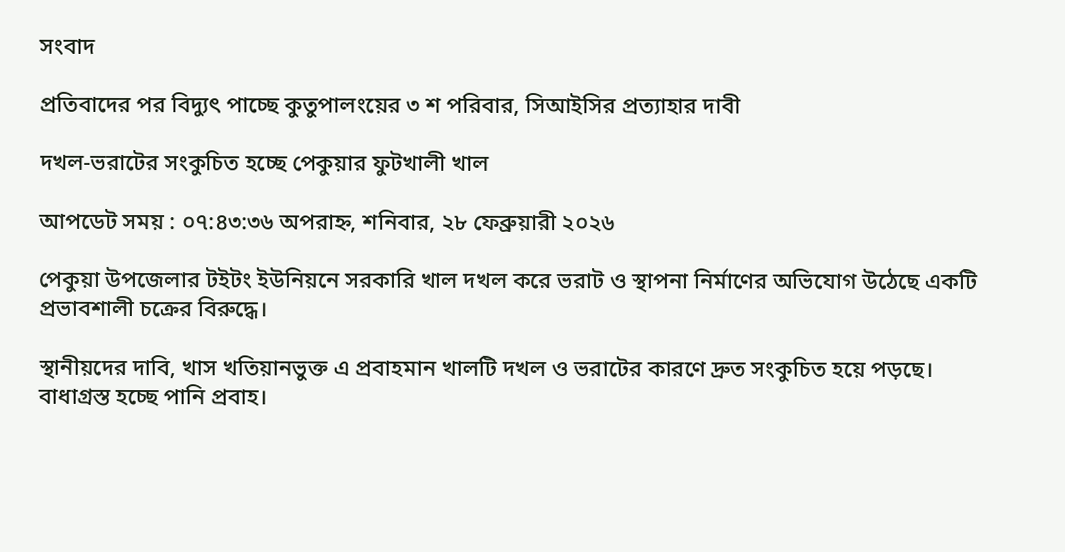সংবাদ

প্রতিবাদের পর বিদ্যুৎ পাচ্ছে কুতুপালংয়ের ৩ শ পরিবার, সিআইসির প্রত্যাহার দাবী

দখল-ভরাটের সংকুচিত হচ্ছে পেকুয়ার ফুটখালী খাল

আপডেট সময় : ০৭:৪৩:৩৬ অপরাহ্ন, শনিবার, ২৮ ফেব্রুয়ারী ২০২৬

পেকুয়া উপজেলার টইটং ইউনিয়নে সরকারি খাল দখল করে ভরাট ও স্থাপনা নির্মাণের অভিযোগ উঠেছে একটি প্রভাবশালী চক্রের বিরুদ্ধে।

স্থানীয়দের দাবি, খাস খতিয়ানভুক্ত এ প্রবাহমান খালটি দখল ও ভরাটের কারণে দ্রুত সংকুচিত হয়ে পড়ছে। বাধাগ্রস্ত হচ্ছে পানি প্রবাহ।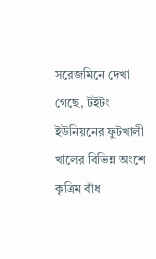সরেজমিনে দেখা গেছে, টইটং ইউনিয়নের ফুটখালী খালের বিভিন্ন অংশে কৃত্রিম বাঁধ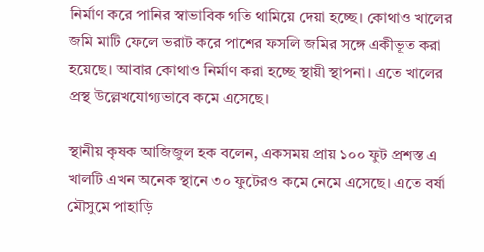নির্মাণ করে পানির স্বাভাবিক গতি থামিয়ে দেয়া হচ্ছে। কোথাও খালের জমি মাটি ফেলে ভরাট করে পাশের ফসলি জমির সঙ্গে একীভূত করা হয়েছে। আবার কোথাও নির্মাণ করা হচ্ছে স্থায়ী স্থাপনা। এতে খালের প্রস্থ উল্লেখযোগ্যভাবে কমে এসেছে।

স্থানীয় কৃষক আজিজুল হক বলেন, একসময় প্রায় ১০০ ফুট প্রশস্ত এ খালটি এখন অনেক স্থানে ৩০ ফুটেরও কমে নেমে এসেছে। এতে বর্ষা মৌসুমে পাহাড়ি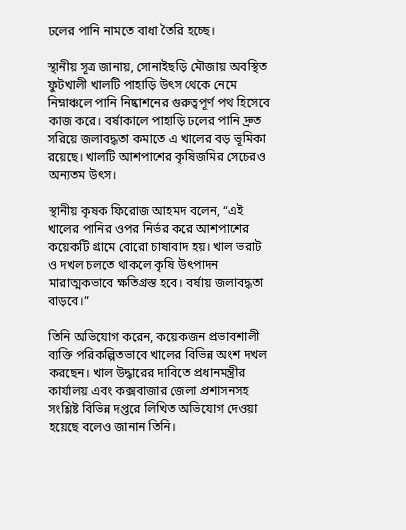ঢলের পানি নামতে বাধা তৈরি হচ্ছে।

স্থানীয় সূত্র জানায়, সোনাইছড়ি মৌজায় অবস্থিত ফুটখালী খালটি পাহাড়ি উৎস থেকে নেমে নিম্নাঞ্চলে পানি নিষ্কাশনের গুরুত্বপূর্ণ পথ হিসেবে কাজ করে। বর্ষাকালে পাহাড়ি ঢলের পানি দ্রুত সরিয়ে জলাবদ্ধতা কমাতে এ খালের বড় ভূমিকা রয়েছে। খালটি আশপাশের কৃষিজমির সেচেরও অন্যতম উৎস।

স্থানীয় কৃষক ফিরোজ আহমদ বলেন, “এই খালের পানির ওপর নির্ভর করে আশপাশের কয়েকটি গ্রামে বোরো চাষাবাদ হয়। খাল ভরাট ও দখল চলতে থাকলে কৃষি উৎপাদন মারাত্মকভাবে ক্ষতিগ্রস্ত হবে। বর্ষায় জলাবদ্ধতা বাড়বে।”

তিনি অভিযোগ করেন, কয়েকজন প্রভাবশালী ব্যক্তি পরিকল্পিতভাবে খালের বিভিন্ন অংশ দখল করছেন। খাল উদ্ধারের দাবিতে প্রধানমন্ত্রীর কার্যালয় এবং কক্সবাজার জেলা প্রশাসনসহ সংশ্লিষ্ট বিভিন্ন দপ্তরে লিখিত অভিযোগ দেওয়া হয়েছে বলেও জানান তিনি।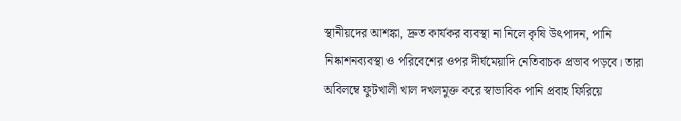স্থানীয়দের আশঙ্কা, দ্রুত কার্যকর ব্যবস্থা না নিলে কৃষি উৎপাদন, পানি নিষ্কাশনব্যবস্থা ও পরিবেশের ওপর দীর্ঘমেয়াদি নেতিবাচক প্রভাব পড়বে। তারা অবিলম্বে ফুটখালী খাল দখলমুক্ত করে স্বাভাবিক পানি প্রবাহ ফিরিয়ে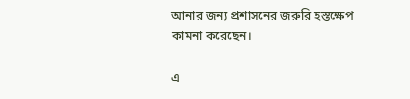আনার জন্য প্রশাসনের জরুরি হস্তক্ষেপ কামনা করেছেন।

এ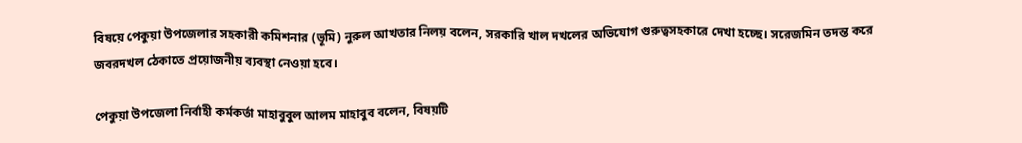বিষয়ে পেকুয়া উপজেলার সহকারী কমিশনার (ভূমি) নুরুল আখতার নিলয় বলেন, সরকারি খাল দখলের অভিযোগ গুরুত্বসহকারে দেখা হচ্ছে। সরেজমিন তদন্ত করে জবরদখল ঠেকাতে প্রয়োজনীয় ব্যবস্থা নেওয়া হবে।

পেকুয়া উপজেলা নির্বাহী কর্মকর্তা মাহাবুবুল আলম মাহাবুব বলেন, বিষয়টি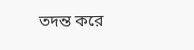তদন্ত করে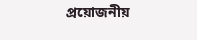প্রয়োজনীয়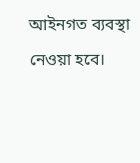আইনগত ব্যবস্থা নেওয়া হবে।